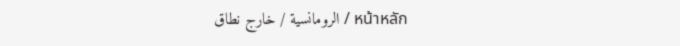หน้าหลัก / الرومانسية / خارج نطاق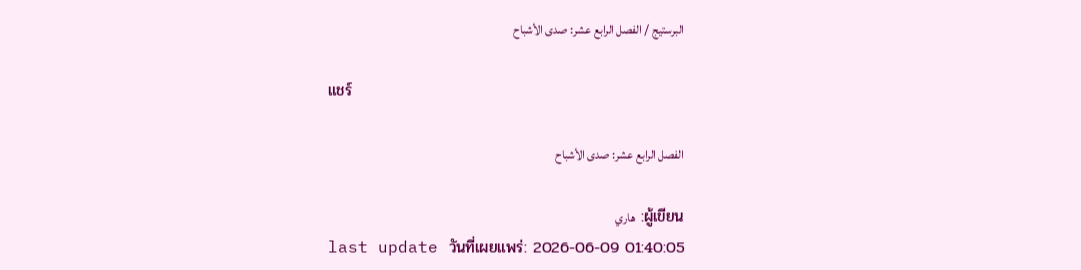البرستيج / الفصل الرابع عشر: صدى الأشباح

แชร์

الفصل الرابع عشر: صدى الأشباح

ผู้เขียน: هاري
last update วันที่เผยแพร่: 2026-06-09 01:40:05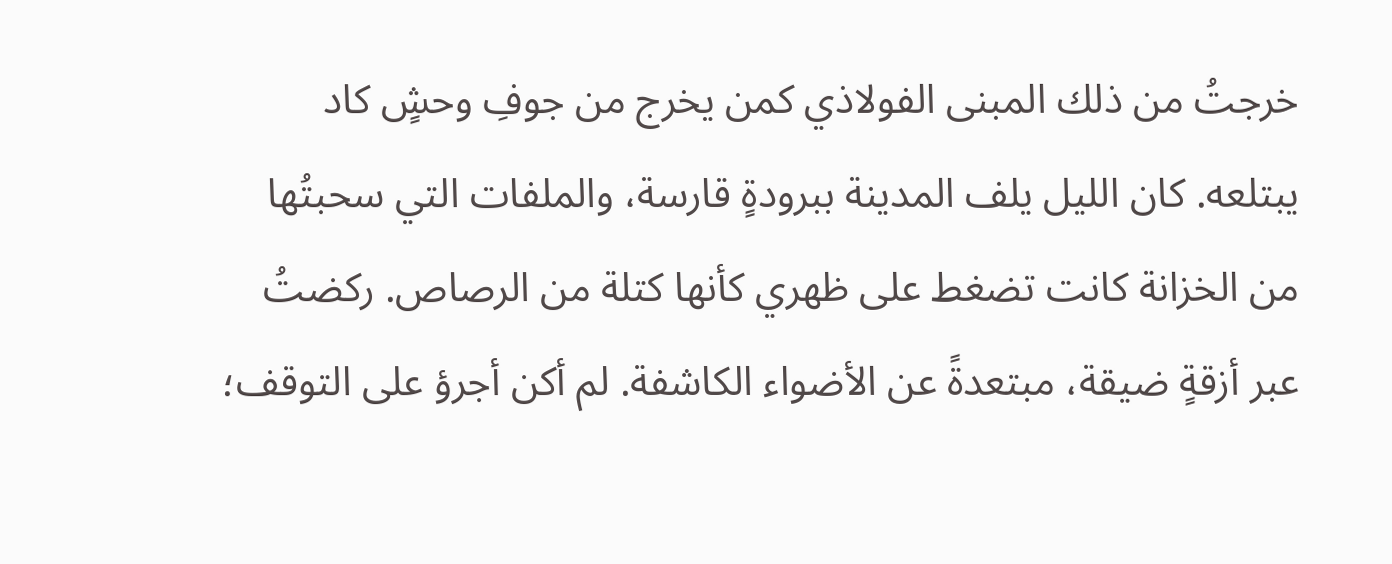خرجتُ من ذلك المبنى الفولاذي كمن يخرج من جوفِ وحشٍ كاد يبتلعه. كان الليل يلف المدينة ببرودةٍ قارسة، والملفات التي سحبتُها من الخزانة كانت تضغط على ظهري كأنها كتلة من الرصاص. ركضتُ عبر أزقةٍ ضيقة، مبتعدةً عن الأضواء الكاشفة. لم أكن أجرؤ على التوقف؛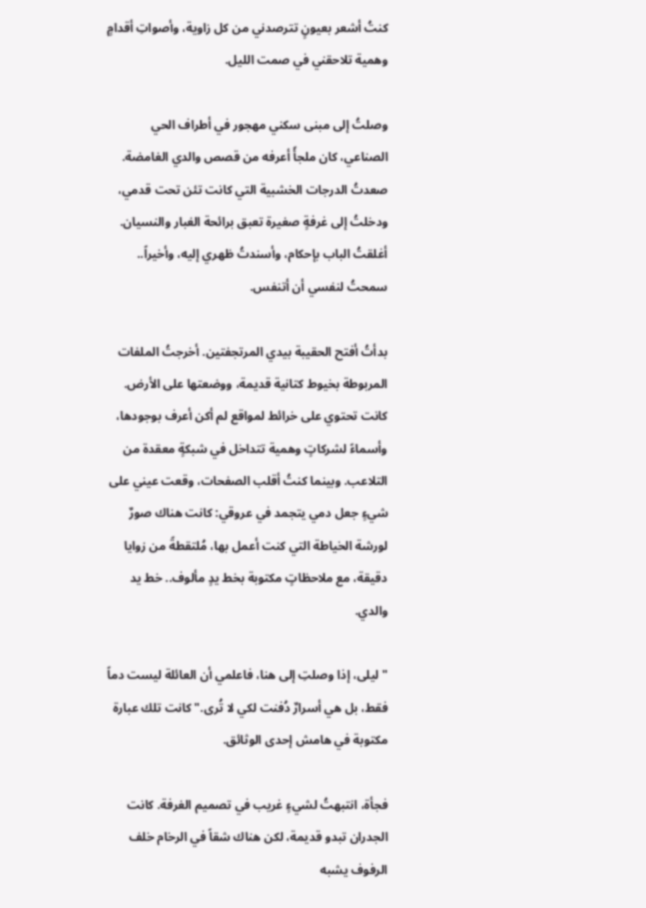كنتُ أشعر بعيونٍ تترصدني من كل زاوية، وأصواتِ أقدامٍ وهمية تلاحقني في صمت الليل.

وصلتُ إلى مبنى سكني مهجور في أطراف الحي الصناعي، كان ملجأً أعرفه من قصص والدي الغامضة. صعدتُ الدرجات الخشبية التي كانت تئن تحت قدمي، ودخلتُ إلى غرفةٍ صغيرة تعبق برائحة الغبار والنسيان. أغلقتُ الباب بإحكام، وأسندتُ ظهري إليه، وأخيراً.. سمحتُ لنفسي أن أتنفس.

بدأتُ أفتح الحقيبة بيدي المرتجفتين. أخرجتُ الملفات المربوطة بخيوط كتانية قديمة، ووضعتها على الأرض. كانت تحتوي على خرائط لمواقع لم أكن أعرف بوجودها، وأسماءً لشركاتٍ وهمية تتداخل في شبكةٍ معقدة من التلاعب. وبينما كنتُ أقلب الصفحات، وقعت عيني على شيءٍ جعل دمي يتجمد في عروقي: كانت هناك صورٌ لورشة الخياطة التي كنت أعمل بها، مُلتقطةً من زوايا دقيقة، مع ملاحظاتٍ مكتوبة بخط يدٍ مألوف.. خط يد والدي.

"ليلى، إذا وصلتِ إلى هنا، فاعلمي أن العائلة ليست دماً فقط، بل هي أسرارٌ دُفنت لكي لا تُرى." كانت تلك عبارة مكتوبة في هامش إحدى الوثائق.

فجأة، انتبهتُ لشيءٍ غريب في تصميم الغرفة. كانت الجدران تبدو قديمة، لكن هناك شقاً في الرخام خلف الرفوف يشبه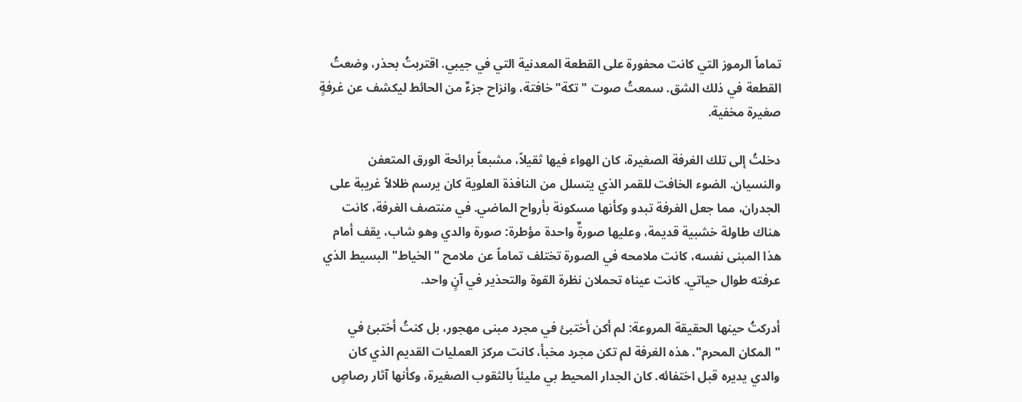تماماً الرموز التي كانت محفورة على القطعة المعدنية التي في جيبي. اقتربتُ بحذر، وضعتُ القطعة في ذلك الشق. سمعتُ صوت "تكة" خافتة، وانزاح جزءٌ من الحائط ليكشف عن غرفةٍ صغيرة مخفية.

دخلتُ إلى تلك الغرفة الصغيرة، كان الهواء فيها ثقيلاً، مشبعاً برائحة الورق المتعفن والنسيان. الضوء الخافت للقمر الذي يتسلل من النافذة العلوية كان يرسم ظلالاً غريبة على الجدران، مما جعل الغرفة تبدو وكأنها مسكونة بأرواح الماضي. في منتصف الغرفة، كانت هناك طاولة خشبية قديمة، وعليها صورةٌ واحدة مؤطرة: صورة والدي وهو شاب، يقف أمام هذا المبنى نفسه، كانت ملامحه في الصورة تختلف تماماً عن ملامح "الخياط" البسيط الذي عرفته طوال حياتي. كانت عيناه تحملان نظرة القوة والتحذير في آنٍ واحد.

أدركتُ حينها الحقيقة المروعة: لم أكن أختبئ في مجرد مبنى مهجور، بل كنتُ أختبئ في "المكان المحرم". هذه الغرفة لم تكن مجرد مخبأ، كانت مركز العمليات القديم الذي كان والدي يديره قبل اختفائه. كان الجدار المحيط بي مليئاً بالثقوب الصغيرة، وكأنها آثار رصاصٍ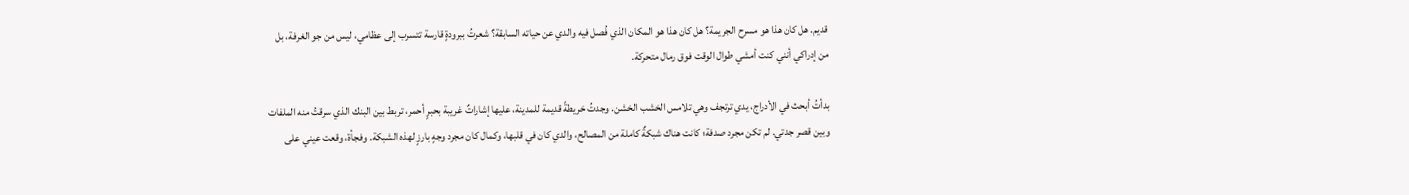قديم. هل كان هذا هو مسرح الجريمة؟ هل كان هذا هو المكان الذي فُصل فيه والدي عن حياته السابقة؟ شعرتُ ببرودةٍ قارسة تتسرب إلى عظامي، ليس من جو الغرفة، بل من إدراكي أنني كنت أمشي طوال الوقت فوق رمال متحركة.

بدأتُ أبحث في الأدراج، يدي ترتجف وهي تلامس الخشب الخشن. وجدتُ خريطةً قديمة للمدينة، عليها إشاراتٌ غريبة بحبرٍ أحمر، تربط بين البنك الذي سرقتُ منه الملفات وبين قصر جدتي. لم تكن مجرد صدفة؛ كانت هناك شبكةٌ كاملة من المصالح، والدي كان في قلبها، وكمال كان مجرد وجهٍ بارزٍ لهذه الشبكة. وفجأة، وقعت عيني على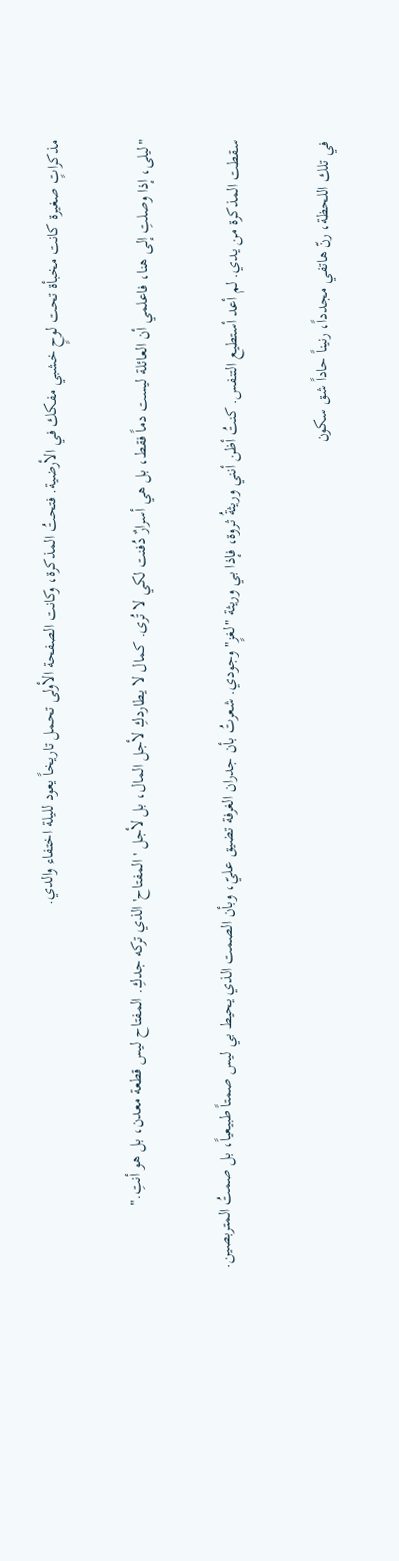مذكراتٍ صغيرة كانت مخبأة تحت لوحٍ خشبي مفكك في الأرضية. فتحتُ المذكرة، وكانت الصفحة الأولى تحمل تاريخاً يعود لليلة اختفاء والدي.

"ليلى، إذا وصلتِ إلى هنا، فاعلمي أن العائلة ليست دماً فقط، بل هي أسرارٌ دُفنت لكي لا تُرى. كمال لا يطاردكِ لأجل المال، بل لأجل 'المفتاح' الذي تركه جدكِ. المفتاح ليس قطعة معدن، بل هو أنتِ."

سقطت المذكرة من يدي. لم أعد أستطيع التنفس. كنتُ أظن أنني وريثةُ ثروة، فإذا بي وريثة "لغزٍ" وجودي. شعرتُ بأن جدران الغرفة تضيق عليّ، وبأن الصمت الذي يحيط بي ليس صمتاً طبيعياً، بل صمتُ المتربصين.

في تلك اللحظة، رنّ هاتفي مجدداً، رنيناً حاداً شق سكون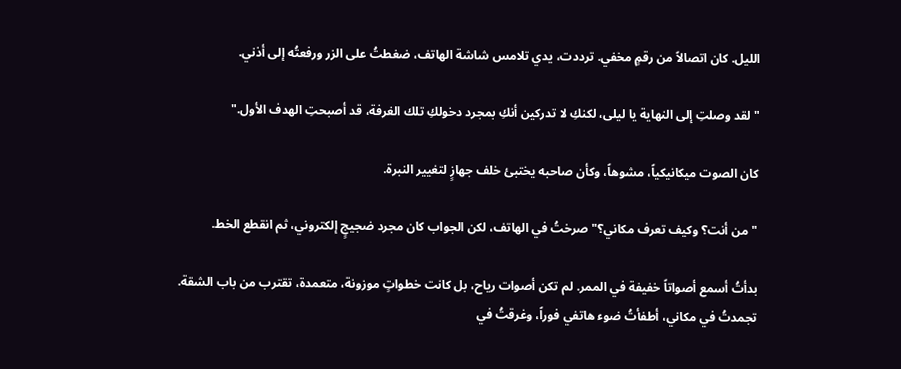الليل. كان اتصالاً من رقمٍ مخفي. ترددت، يدي تلامس شاشة الهاتف، ضغطتُ على الزر ورفعتُه إلى أذني.

"لقد وصلتِ إلى النهاية يا ليلى، لكنكِ لا تدركين أنكِ بمجرد دخولكِ تلك الغرفة، قد أصبحتِ الهدف الأول."

كان الصوت ميكانيكياً، مشوهاً، وكأن صاحبه يختبئ خلف جهازٍ لتغيير النبرة.

"من أنت؟ وكيف تعرف مكاني؟" صرختُ في الهاتف، لكن الجواب كان مجرد ضجيجٍ إلكتروني، ثم انقطع الخط.

بدأتُ أسمع أصواتاً خفيفة في الممر. لم تكن أصوات رياح، بل كانت خطواتٍ موزونة، متعمدة، تقترب من باب الشقة. تجمدتُ في مكاني، أطفأتُ ضوء هاتفي فوراً، وغرقتُ في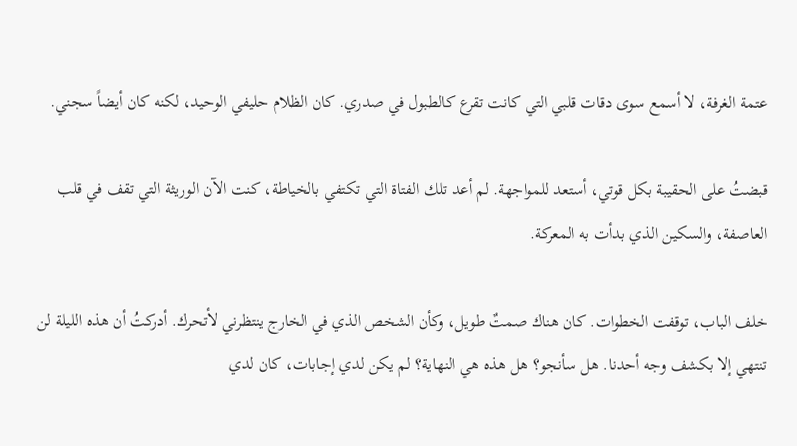عتمة الغرفة، لا أسمع سوى دقات قلبي التي كانت تقرع كالطبول في صدري. كان الظلام حليفي الوحيد، لكنه كان أيضاً سجني.

قبضتُ على الحقيبة بكل قوتي، أستعد للمواجهة. لم أعد تلك الفتاة التي تكتفي بالخياطة، كنت الآن الوريثة التي تقف في قلب العاصفة، والسكين الذي بدأت به المعركة.

خلف الباب، توقفت الخطوات. كان هناك صمتٌ طويل، وكأن الشخص الذي في الخارج ينتظرني لأتحرك. أدركتُ أن هذه الليلة لن تنتهي إلا بكشف وجه أحدنا. هل سأنجو؟ هل هذه هي النهاية؟ لم يكن لدي إجابات، كان لدي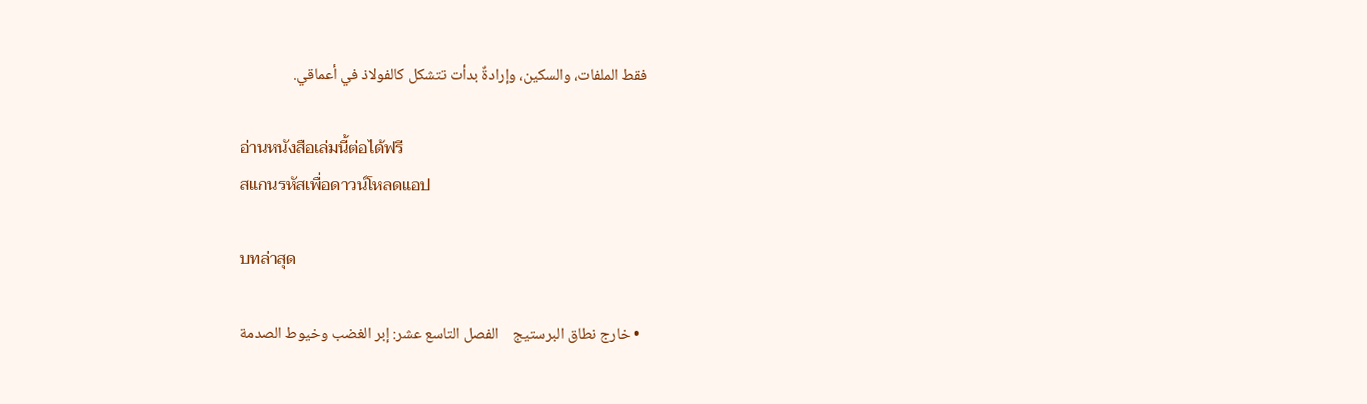فقط الملفات، والسكين، وإرادةٌ بدأت تتشكل كالفولاذ في أعماقي.

อ่านหนังสือเล่มนี้ต่อได้ฟรี
สแกนรหัสเพื่อดาวน์โหลดแอป

บทล่าสุด

  • خارج نطاق البرستيج    الفصل التاسع عشر: إبر الغضب وخيوط الصدمة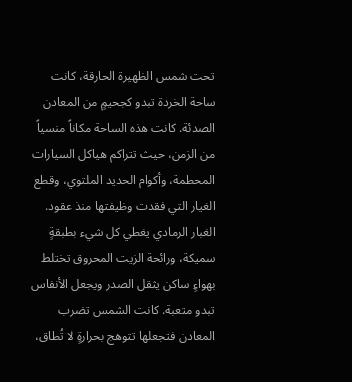تحت شمس الظهيرة الحارقة، كانت ساحة الخردة تبدو كجحيمٍ من المعادن الصدئة. كانت هذه الساحة مكاناً منسياً من الزمن، حيث تتراكم هياكل السيارات المحطمة، وأكوام الحديد الملتوي، وقطع الغيار التي فقدت وظيفتها منذ عقود. الغبار الرمادي يغطي كل شيء بطبقةٍ سميكة، ورائحة الزيت المحروق تختلط بهواءٍ ساكن يثقل الصدر ويجعل الأنفاس تبدو متعبة. كانت الشمس تضرب المعادن فتجعلها تتوهج بحرارةٍ لا تُطاق،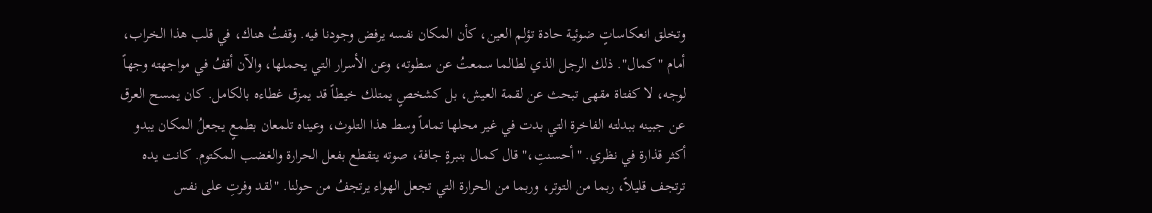وتخلق انعكاساتٍ ضوئية حادة تؤلم العين، كأن المكان نفسه يرفض وجودنا فيه. وقفتُ هناك، في قلب هذا الخراب، أمام "كمال". ذلك الرجل الذي لطالما سمعتُ عن سطوته، وعن الأسرار التي يحملها، والآن أقفُ في مواجهته وجهاً لوجه، لا كفتاة مقهى تبحث عن لقمة العيش، بل كشخصٍ يمتلك خيطاً قد يمزق غطاءه بالكامل. كان يمسح العرق عن جبينه ببدلته الفاخرة التي بدت في غير محلها تماماً وسط هذا التلوث، وعيناه تلمعان بطمعٍ يجعلُ المكان يبدو أكثر قذارة في نظري. "أحسنتِ،" قال كمال بنبرةٍ جافة، صوته يتقطع بفعل الحرارة والغضب المكتوم. كانت يده ترتجف قليلاً، ربما من التوتر، وربما من الحرارة التي تجعل الهواء يرتجفُ من حولنا. "لقد وفرتِ على نفس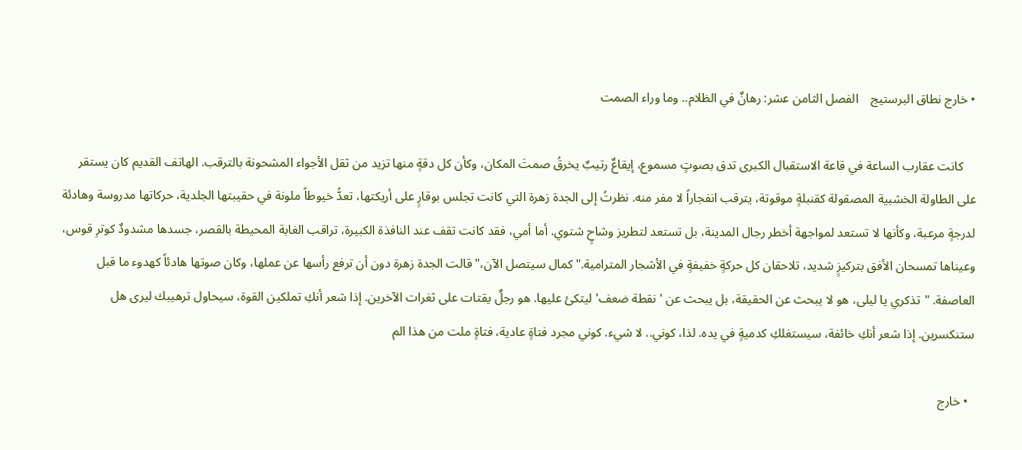• خارج نطاق البرستيج    الفصل الثامن عشر: رهانٌ في الظلام.. وما وراء الصمت

    كانت عقارب الساعة في قاعة الاستقبال الكبرى تدق بصوتٍ مسموع، إيقاعٌ رتيبٌ يخرقُ صمتَ المكان، وكأن كل دقةٍ منها تزيد من ثقل الأجواء المشحونة بالترقب. الهاتف القديم كان يستقر على الطاولة الخشبية المصقولة كقنبلةٍ موقوتة، يترقب انفجاراً لا مفر منه. نظرتُ إلى الجدة زهرة التي كانت تجلس بوقارٍ على أريكتها، تعدُّ خيوطاً ملونة في حقيبتها الجلدية، حركاتها مدروسة وهادئة لدرجةٍ مرعبة، وكأنها لا تستعد لمواجهة أخطر رجال المدينة، بل تستعد لتطريز وشاحٍ شتوي. أما أمي، فقد كانت تقف عند النافذة الكبيرة، تراقب الغابة المحيطة بالقصر، جسدها مشدودٌ كوترِ قوس، وعيناها تمسحان الأفق بتركيزٍ شديد، تلاحقان كل حركةٍ خفيفةٍ في الأشجار المترامية."كمال سيتصل الآن،" قالت الجدة زهرة دون أن ترفع رأسها عن عملها، وكان صوتها هادئاً كهدوء ما قبل العاصفة. "تذكري يا ليلى، هو لا يبحث عن الحقيقة، بل يبحث عن 'نقطة ضعف' ليتكئ عليها. هو رجلٌ يقتات على ثغرات الآخرين. إذا شعر أنكِ تملكين القوة، سيحاول ترهيبك ليرى هل ستنكسرين. إذا شعر أنكِ خائفة، سيستغلكِ كدميةٍ في يده. لذا، كوني.. لا شيء. كوني مجرد فتاةٍ عادية، فتاةٍ ملت من هذا الم

  • خارج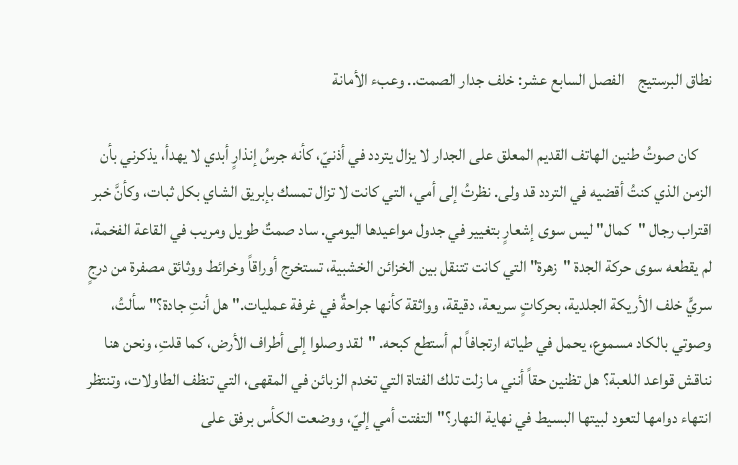نطاق البرستيج    الفصل السابع عشر: خلف جدار الصمت.. وعبء الأمانة

    كان صوتُ طنين الهاتف القديم المعلق على الجدار لا يزال يتردد في أذنيّ، كأنه جرسُ إنذارٍ أبدي لا يهدأ، يذكرني بأن الزمن الذي كنتُ أقضيه في التردد قد ولى. نظرتُ إلى أمي، التي كانت لا تزال تمسك بإبريق الشاي بكل ثبات، وكأنَّ خبر اقتراب رجال "كمال" ليس سوى إشعارٍ بتغيير في جدول مواعيدها اليومي. ساد صمتٌ طويل ومريب في القاعة الفخمة، لم يقطعه سوى حركة الجدة "زهرة" التي كانت تتنقل بين الخزائن الخشبية، تستخرج أوراقاً وخرائط ووثائق مصفرة من درجٍ سريٍّ خلف الأريكة الجلدية، بحركاتٍ سريعة، دقيقة، وواثقة كأنها جراحةٌ في غرفة عمليات."هل أنتِ جادة؟" سألتُ، وصوتي بالكاد مسموع، يحمل في طياته ارتجافاً لم أستطع كبحه. "لقد وصلوا إلى أطراف الأرض، كما قلتِ، ونحن هنا نناقش قواعد اللعبة؟ هل تظنين حقاً أنني ما زلت تلك الفتاة التي تخدم الزبائن في المقهى، التي تنظف الطاولات، وتنتظر انتهاء دوامها لتعود لبيتها البسيط في نهاية النهار؟"التفتت أمي إليّ، ووضعت الكأس برفق على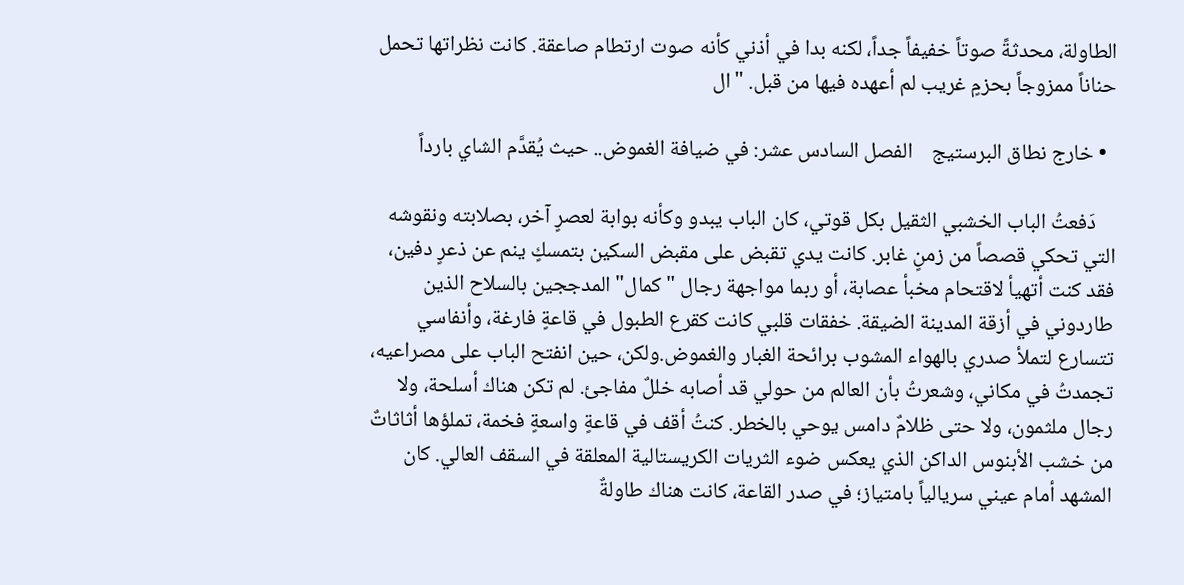الطاولة، محدثةً صوتاً خفيفاً جداً، لكنه بدا في أذني كأنه صوت ارتطام صاعقة. كانت نظراتها تحمل حناناً ممزوجاً بحزمٍ غريب لم أعهده فيها من قبل. "ال

  • خارج نطاق البرستيج    الفصل السادس عشر: في ضيافة الغموض.. حيث يُقدَّم الشاي بارداً

    دَفعتُ الباب الخشبي الثقيل بكل قوتي، كان الباب يبدو وكأنه بوابة لعصرٍ آخر، بصلابته ونقوشه التي تحكي قصصاً من زمنٍ غابر. كانت يدي تقبض على مقبض السكين بتمسكٍ ينم عن ذعرٍ دفين، فقد كنت أتهيأ لاقتحام مخبأ عصابة، أو ربما مواجهة رجال "كمال" المدججين بالسلاح الذين طاردوني في أزقة المدينة الضيقة. خفقات قلبي كانت كقرع الطبول في قاعةٍ فارغة، وأنفاسي تتسارع لتملأ صدري بالهواء المشوب برائحة الغبار والغموض.ولكن، حين انفتح الباب على مصراعيه، تجمدتُ في مكاني، وشعرتُ بأن العالم من حولي قد أصابه خللٌ مفاجئ. لم تكن هناك أسلحة، ولا رجال ملثمون، ولا حتى ظلامٌ دامس يوحي بالخطر. كنتُ أقف في قاعةٍ واسعةٍ فخمة، تملؤها أثاثاتٌ من خشب الأبنوس الداكن الذي يعكس ضوء الثريات الكريستالية المعلقة في السقف العالي. كان المشهد أمام عيني سريالياً بامتياز؛ في صدر القاعة، كانت هناك طاولةٌ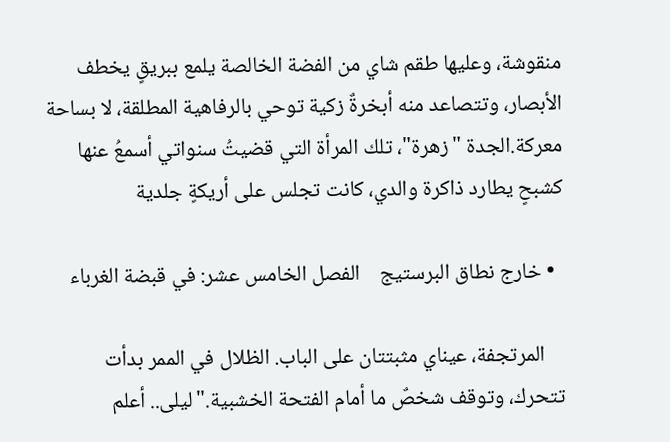منقوشة، وعليها طقم شاي من الفضة الخالصة يلمع ببريقٍ يخطف الأبصار، وتتصاعد منه أبخرةٌ زكية توحي بالرفاهية المطلقة، لا بساحة معركة.الجدة "زهرة"، تلك المرأة التي قضيتُ سنواتي أسمعُ عنها كشبحٍ يطارد ذاكرة والدي، كانت تجلس على أريكةٍ جلدية

  • خارج نطاق البرستيج    الفصل الخامس عشر: في قبضة الغرباء

    المرتجفة، عيناي مثبتتان على الباب. الظلال في الممر بدأت تتحرك، وتوقف شخصٌ ما أمام الفتحة الخشبية."ليلى.. أعلم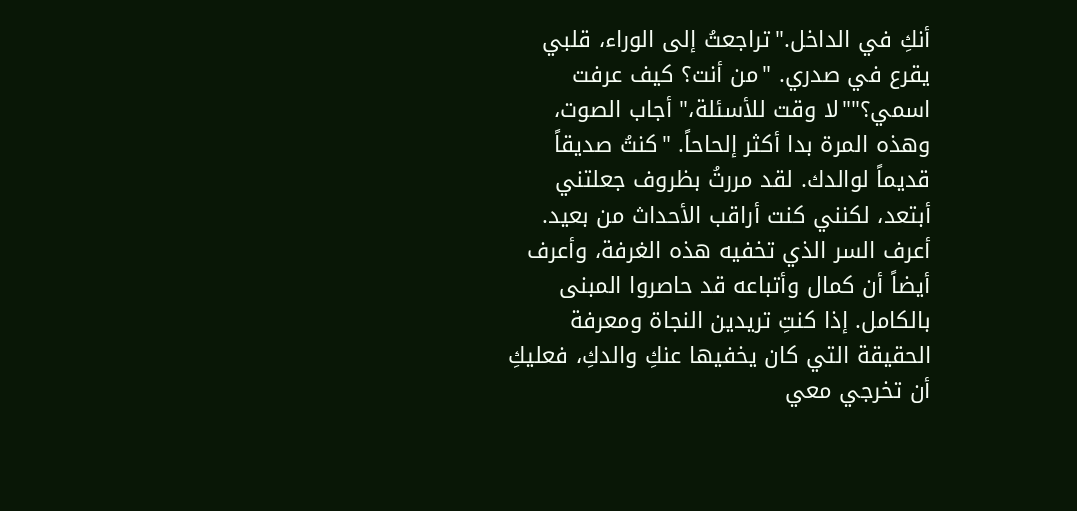أنكِ في الداخل."تراجعتُ إلى الوراء، قلبي يقرع في صدري. "من أنت؟ كيف عرفت اسمي؟""لا وقت للأسئلة،" أجاب الصوت، وهذه المرة بدا أكثر إلحاحاً. "كنتُ صديقاً قديماً لوالدك. لقد مررتُ بظروف جعلتني أبتعد، لكنني كنت أراقب الأحداث من بعيد. أعرف السر الذي تخفيه هذه الغرفة، وأعرف أيضاً أن كمال وأتباعه قد حاصروا المبنى بالكامل. إذا كنتِ تريدين النجاة ومعرفة الحقيقة التي كان يخفيها عنكِ والدكِ، فعليكِ أن تخرجي معي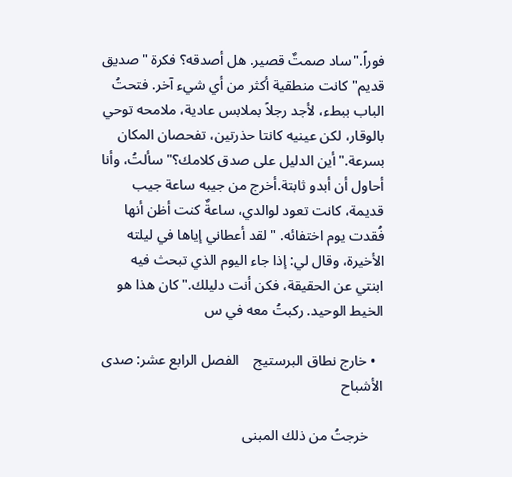فوراً."ساد صمتٌ قصير. هل أصدقه؟ فكرة "صديق قديم" كانت منطقية أكثر من أي شيء آخر. فتحتُ الباب ببطء، لأجد رجلاً بملابس عادية، ملامحه توحي بالوقار، لكن عينيه كانتا حذرتين، تفحصان المكان بسرعة."أين الدليل على صدق كلامك؟" سألتُ، وأنا أحاول أن أبدو ثابتة.أخرج من جيبه ساعة جيب قديمة، كانت تعود لوالدي، ساعةٌ كنت أظن أنها فُقدت يوم اختفائه. "لقد أعطاني إياها في ليلته الأخيرة، وقال لي: إذا جاء اليوم الذي تبحث فيه ابنتي عن الحقيقة، فكن أنت دليلك."كان هذا هو الخيط الوحيد. ركبتُ معه في س

  • خارج نطاق البرستيج    الفصل الرابع عشر: صدى الأشباح

    خرجتُ من ذلك المبنى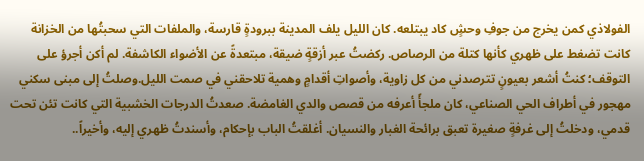الفولاذي كمن يخرج من جوفِ وحشٍ كاد يبتلعه. كان الليل يلف المدينة ببرودةٍ قارسة، والملفات التي سحبتُها من الخزانة كانت تضغط على ظهري كأنها كتلة من الرصاص. ركضتُ عبر أزقةٍ ضيقة، مبتعدةً عن الأضواء الكاشفة. لم أكن أجرؤ على التوقف؛ كنتُ أشعر بعيونٍ تترصدني من كل زاوية، وأصواتِ أقدامٍ وهمية تلاحقني في صمت الليل.وصلتُ إلى مبنى سكني مهجور في أطراف الحي الصناعي، كان ملجأً أعرفه من قصص والدي الغامضة. صعدتُ الدرجات الخشبية التي كانت تئن تحت قدمي، ودخلتُ إلى غرفةٍ صغيرة تعبق برائحة الغبار والنسيان. أغلقتُ الباب بإحكام، وأسندتُ ظهري إليه، وأخيراً..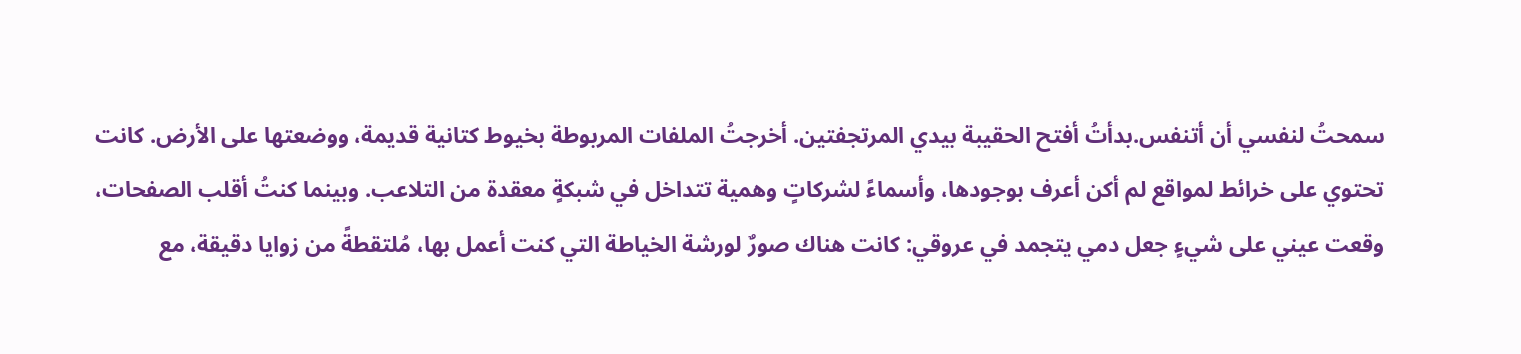سمحتُ لنفسي أن أتنفس.بدأتُ أفتح الحقيبة بيدي المرتجفتين. أخرجتُ الملفات المربوطة بخيوط كتانية قديمة، ووضعتها على الأرض. كانت تحتوي على خرائط لمواقع لم أكن أعرف بوجودها، وأسماءً لشركاتٍ وهمية تتداخل في شبكةٍ معقدة من التلاعب. وبينما كنتُ أقلب الصفحات، وقعت عيني على شيءٍ جعل دمي يتجمد في عروقي: كانت هناك صورٌ لورشة الخياطة التي كنت أعمل بها، مُلتقطةً من زوايا دقيقة، مع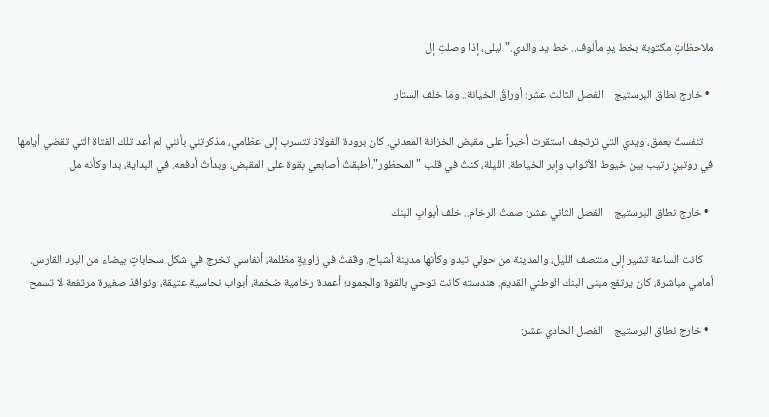ملاحظاتٍ مكتوبة بخط يدٍ مألوف.. خط يد والدي."ليلى، إذا وصلتِ إل

  • خارج نطاق البرستيج    الفصل الثالث عشر: أوراقُ الخيانة.. وما خلف الستار

    تنفستُ بعمق، ويدي التي ترتجف استقرت أخيراً على مقبض الخزانة المعدني. كان برودة الفولاذ تتسرب إلى عظامي، مذكرتني بأنني لم أعد تلك الفتاة التي تقضي أيامها في روتينٍ رتيب بين خيوط الأثواب وإبر الخياطة. الليلة، كنتُ في قلب "المحظور".أطبقتُ أصابعي بقوة على المقبض، وبدأتُ أدفعه. في البداية، بدا وكأنه مل

  • خارج نطاق البرستيج    الفصل الثاني عشر: صمتُ الرخام.. خلف أبوابِ البنك

    كانت الساعة تشير إلى منتصف الليل، والمدينة من حولي تبدو وكأنها مدينة أشباح. وقفتُ في زاويةٍ مظلمة، أنفاسي تخرج في شكل سحاباتٍ بيضاء من البرد القارس. أمامي مباشرة، كان يرتفع مبنى البنك الوطني القديم. هندسته كانت توحي بالقوة والجمود؛ أعمدة رخامية ضخمة، أبواب نحاسية عتيقة، ونوافذ صغيرة مرتفعة لا تسمح

  • خارج نطاق البرستيج    الفصل الحادي عشر: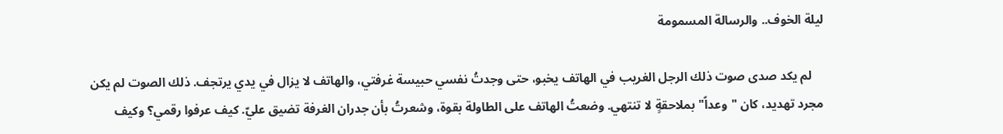ليلة الخوف.. والرسالة المسمومة

    لم يكد صدى صوت ذلك الرجل الغريب في الهاتف يخبو، حتى وجدتُ نفسي حبيسة غرفتي، والهاتف لا يزال في يدي يرتجف. ذلك الصوت لم يكن مجرد تهديد، كان "وعداً" بملاحقةٍ لا تنتهي. وضعتُ الهاتف على الطاولة بقوة، وشعرتُ بأن جدران الغرفة تضيق عليّ. كيف عرفوا رقمي؟ وكيف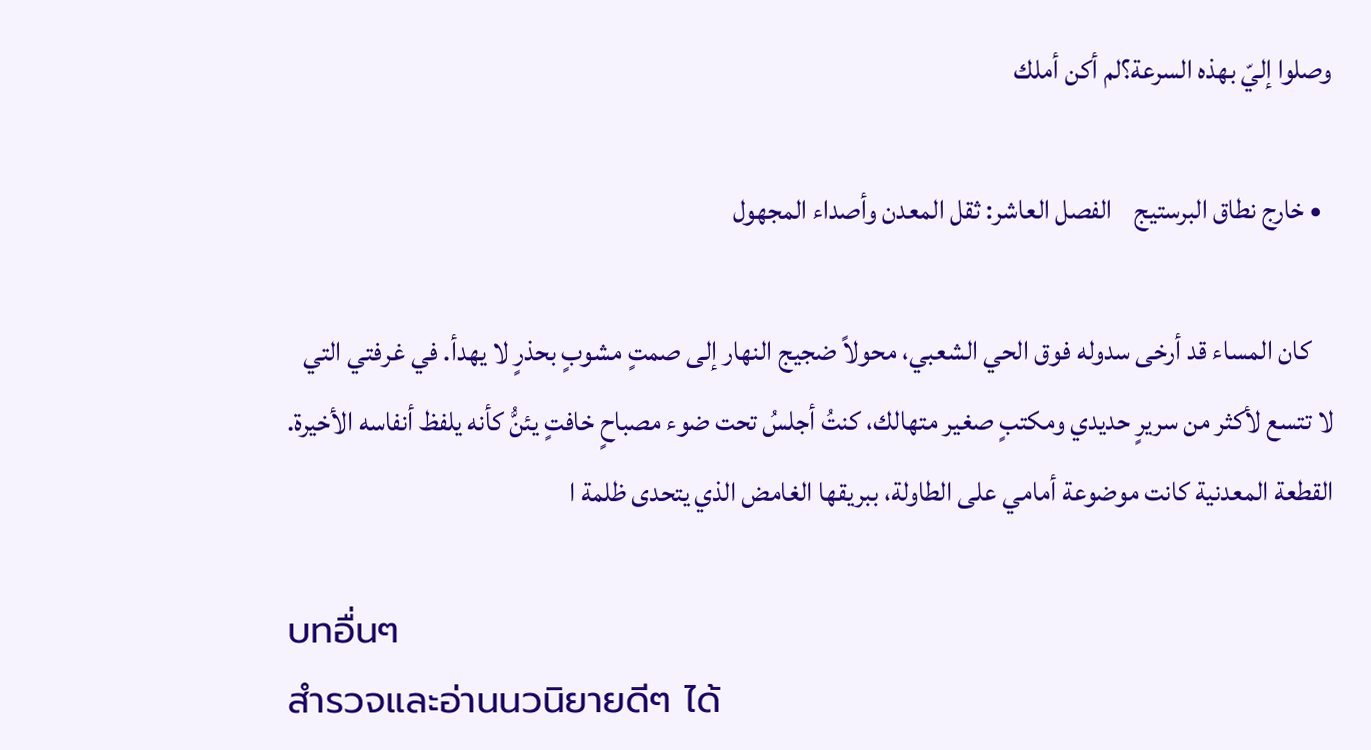وصلوا إليّ بهذه السرعة؟لم أكن أملك

  • خارج نطاق البرستيج    الفصل العاشر: ثقل المعدن وأصداء المجهول

    كان المساء قد أرخى سدوله فوق الحي الشعبي، محولاً ضجيج النهار إلى صمتٍ مشوبٍ بحذرٍ لا يهدأ. في غرفتي التي لا تتسع لأكثر من سريرٍ حديدي ومكتبٍ صغير متهالك، كنتُ أجلسُ تحت ضوء مصباحٍ خافتٍ يئنُّ كأنه يلفظ أنفاسه الأخيرة. القطعة المعدنية كانت موضوعة أمامي على الطاولة، ببريقها الغامض الذي يتحدى ظلمة ا

บทอื่นๆ
สำรวจและอ่านนวนิยายดีๆ ได้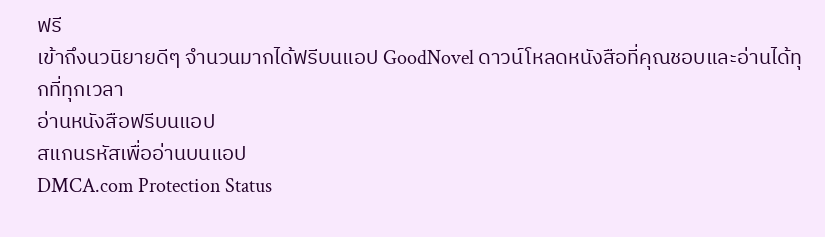ฟรี
เข้าถึงนวนิยายดีๆ จำนวนมากได้ฟรีบนแอป GoodNovel ดาวน์โหลดหนังสือที่คุณชอบและอ่านได้ทุกที่ทุกเวลา
อ่านหนังสือฟรีบนแอป
สแกนรหัสเพื่ออ่านบนแอป
DMCA.com Protection Status